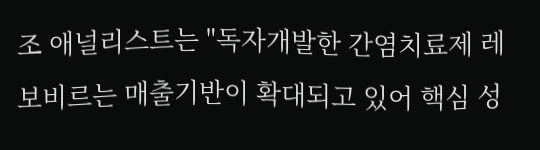조 애널리스트는 "독자개발한 간염치료제 레보비르는 매출기반이 확대되고 있어 핵심 성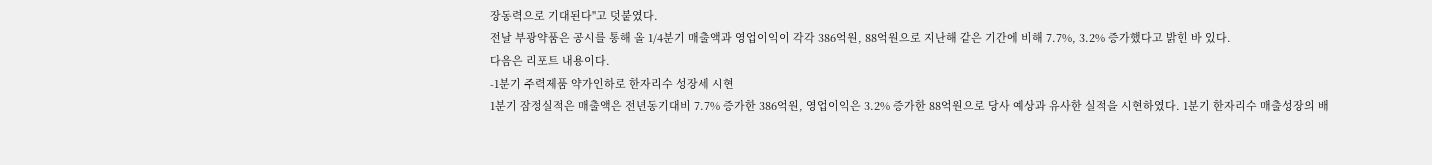장동력으로 기대된다"고 덧붙였다.
전날 부광약품은 공시를 통해 올 1/4분기 매출액과 영업이익이 각각 386억원, 88억원으로 지난해 같은 기간에 비해 7.7%, 3.2% 증가했다고 밝힌 바 있다.
다음은 리포트 내용이다.
-1분기 주력제품 약가인하로 한자리수 성장세 시현
1분기 잠정실적은 매출액은 전년동기대비 7.7% 증가한 386억원, 영업이익은 3.2% 증가한 88억원으로 당사 예상과 유사한 실적을 시현하였다. 1분기 한자리수 매출성장의 배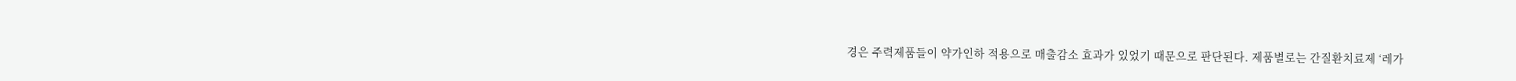경은 주력제품들이 약가인하 적용으로 매출감소 효과가 있었기 때문으로 판단된다. 제품별로는 간질환치료제 ‘레가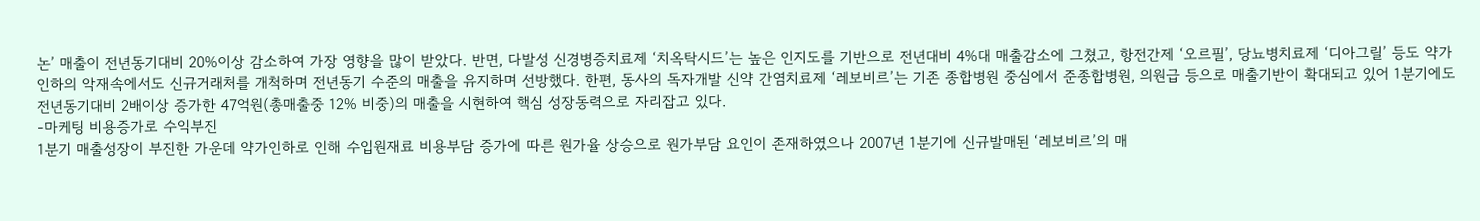논’ 매출이 전년동기대비 20%이상 감소하여 가장 영향을 많이 받았다. 반면, 다발성 신경병증치료제 ‘치옥탁시드’는 높은 인지도를 기반으로 전년대비 4%대 매출감소에 그쳤고, 항전간제 ‘오르필’, 당뇨병치료제 ‘디아그릴’ 등도 약가인하의 악재속에서도 신규거래처를 개척하며 전년동기 수준의 매출을 유지하며 선방했다. 한편, 동사의 독자개발 신약 간염치료제 ‘레보비르’는 기존 종합병원 중심에서 준종합병원, 의원급 등으로 매출기반이 확대되고 있어 1분기에도 전년동기대비 2배이상 증가한 47억원(총매출중 12% 비중)의 매출을 시현하여 핵심 성장동력으로 자리잡고 있다.
-마케팅 비용증가로 수익부진
1분기 매출성장이 부진한 가운데 약가인하로 인해 수입원재료 비용부담 증가에 따른 원가율 상승으로 원가부담 요인이 존재하였으나 2007년 1분기에 신규발매된 ‘레보비르’의 매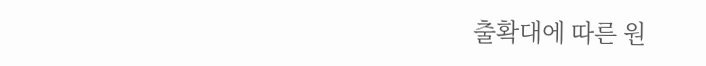출확대에 따른 원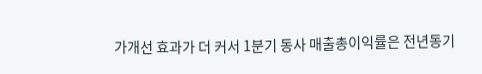가개선 효과가 더 커서 1분기 동사 매출총이익률은 전년동기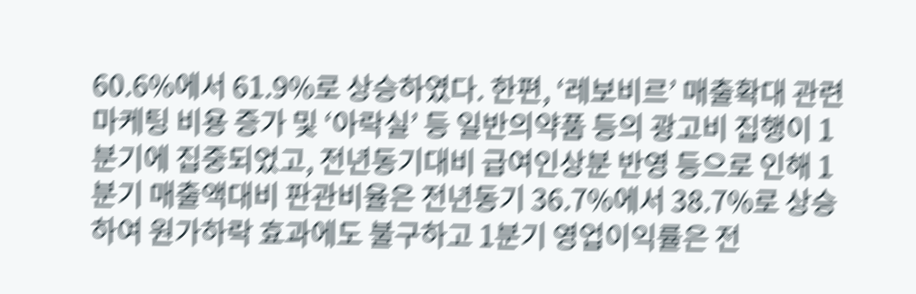60.6%에서 61.9%로 상승하였다. 한편, ‘레보비르’ 매출확대 관련 마케팅 비용 증가 및 ‘아락실’ 등 일반의약품 등의 광고비 집행이 1분기에 집중되었고, 전년동기대비 급여인상분 반영 등으로 인해 1분기 매출액대비 판관비율은 전년동기 36.7%에서 38.7%로 상승하여 원가하락 효과에도 불구하고 1분기 영업이익률은 전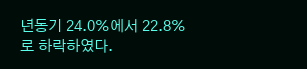년동기 24.0%에서 22.8%로 하락하였다.